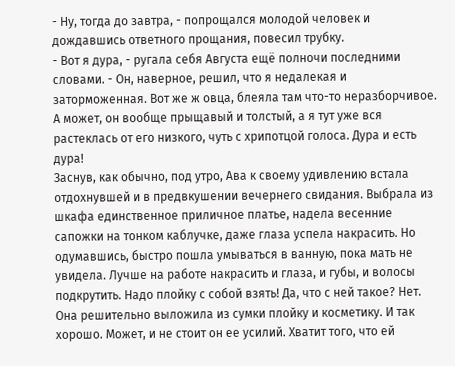- Ну, тогда до завтра, - попрощался молодой человек и дождавшись ответного прощания, повесил трубку.
- Вот я дура, - ругала себя Августа ещё полночи последними словами. - Он, наверное, решил, что я недалекая и заторможенная. Вот же ж овца, блеяла там что-то неразборчивое. А может, он вообще прыщавый и толстый, а я тут уже вся растеклась от его низкого, чуть с хрипотцой голоса. Дура и есть дура!
Заснув, как обычно, под утро, Ава к своему удивлению встала отдохнувшей и в предвкушении вечернего свидания. Выбрала из шкафа единственное приличное платье, надела весенние сапожки на тонком каблучке, даже глаза успела накрасить. Но одумавшись, быстро пошла умываться в ванную, пока мать не увидела. Лучше на работе накрасить и глаза, и губы, и волосы подкрутить. Надо плойку с собой взять! Да, что с ней такое? Нет. Она решительно выложила из сумки плойку и косметику. И так хорошо. Может, и не стоит он ее усилий. Хватит того, что ей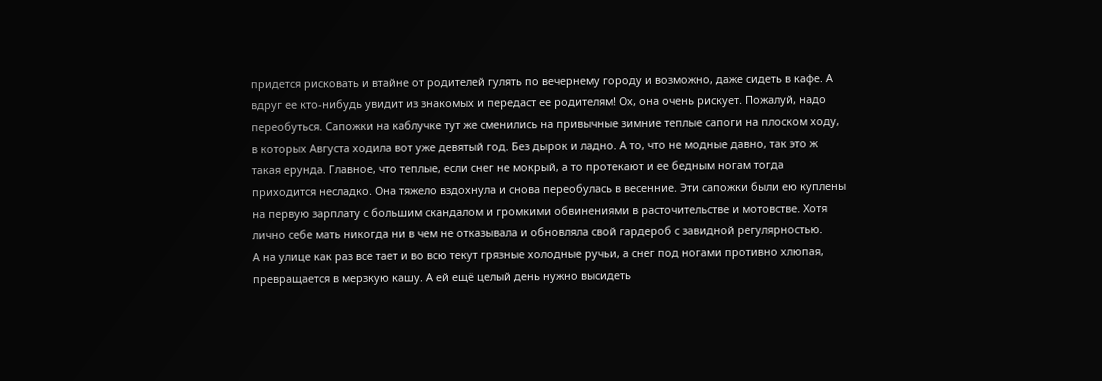придется рисковать и втайне от родителей гулять по вечернему городу и возможно, даже сидеть в кафе. А вдруг ее кто-нибудь увидит из знакомых и передаст ее родителям! Ох, она очень рискует. Пожалуй, надо переобуться. Сапожки на каблучке тут же сменились на привычные зимние теплые сапоги на плоском ходу, в которых Августа ходила вот уже девятый год. Без дырок и ладно. А то, что не модные давно, так это ж такая ерунда. Главное, что теплые, если снег не мокрый, а то протекают и ее бедным ногам тогда приходится несладко. Она тяжело вздохнула и снова переобулась в весенние. Эти сапожки были ею куплены на первую зарплату с большим скандалом и громкими обвинениями в расточительстве и мотовстве. Хотя лично себе мать никогда ни в чем не отказывала и обновляла свой гардероб с завидной регулярностью.
А на улице как раз все тает и во всю текут грязные холодные ручьи, а снег под ногами противно хлюпая, превращается в мерзкую кашу. А ей ещё целый день нужно высидеть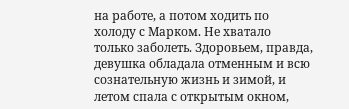на работе, а потом ходить по холоду с Марком. Не хватало только заболеть. Здоровьем, правда, девушка обладала отменным и всю сознательную жизнь и зимой, и летом спала с открытым окном,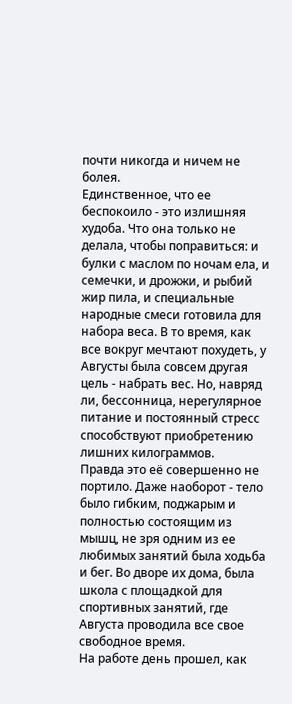почти никогда и ничем не болея.
Единственное, что ее беспокоило - это излишняя худоба. Что она только не делала, чтобы поправиться: и булки с маслом по ночам ела, и семечки, и дрожжи, и рыбий жир пила, и специальные народные смеси готовила для набора веса. В то время, как все вокруг мечтают похудеть, у Августы была совсем другая цель - набрать вес. Но, навряд ли, бессонница, нерегулярное питание и постоянный стресс способствуют приобретению лишних килограммов.
Правда это её совершенно не портило. Даже наоборот - тело было гибким, поджарым и полностью состоящим из мышц, не зря одним из ее любимых занятий была ходьба и бег. Во дворе их дома, была школа с площадкой для спортивных занятий, где Августа проводила все свое свободное время.
На работе день прошел, как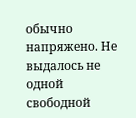обычно напряжено. Не выдалось не одной свободной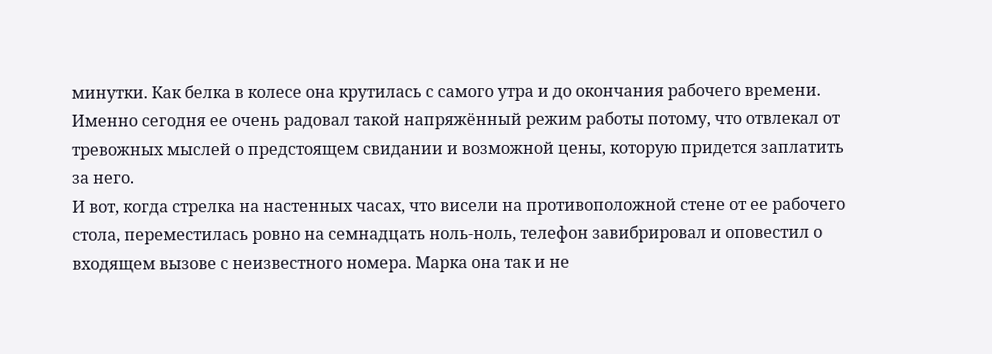минутки. Как белка в колесе она крутилась с самого утра и до окончания рабочего времени. Именно сегодня ее очень радовал такой напряжённый режим работы потому, что отвлекал от тревожных мыслей о предстоящем свидании и возможной цены, которую придется заплатить за него.
И вот, когда стрелка на настенных часах, что висели на противоположной стене от ее рабочего стола, переместилась ровно на семнадцать ноль-ноль, телефон завибрировал и оповестил о входящем вызове с неизвестного номера. Марка она так и не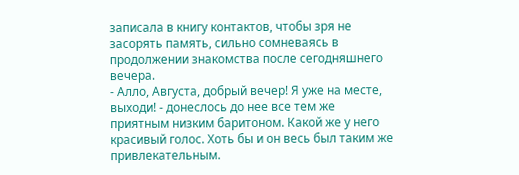записала в книгу контактов, чтобы зря не засорять память, сильно сомневаясь в продолжении знакомства после сегодняшнего вечера.
- Алло, Августа, добрый вечер! Я уже на месте, выходи! - донеслось до нее все тем же приятным низким баритоном. Какой же у него красивый голос. Хоть бы и он весь был таким же привлекательным.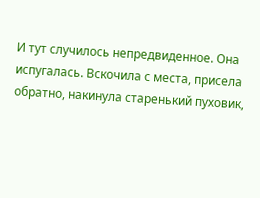И тут случилось непредвиденное. Она испугалась. Вскочила с места, присела обратно, накинула старенький пуховик,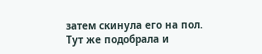затем скинула его на пол. Тут же подобрала и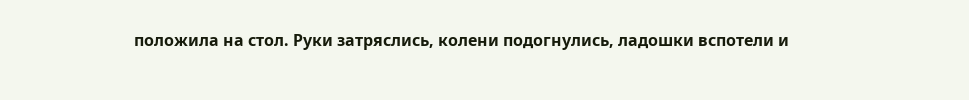положила на стол. Руки затряслись, колени подогнулись, ладошки вспотели и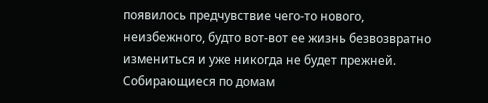появилось предчувствие чего-то нового, неизбежного, будто вот-вот ее жизнь безвозвратно измениться и уже никогда не будет прежней. Собирающиеся по домам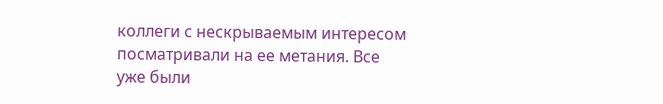коллеги с нескрываемым интересом посматривали на ее метания. Все уже были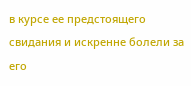в курсе ее предстоящего свидания и искренне болели за его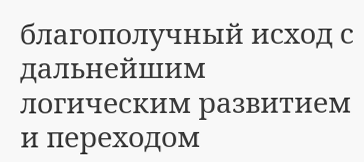благополучный исход с дальнейшим логическим развитием и переходом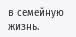в семейную жизнь.